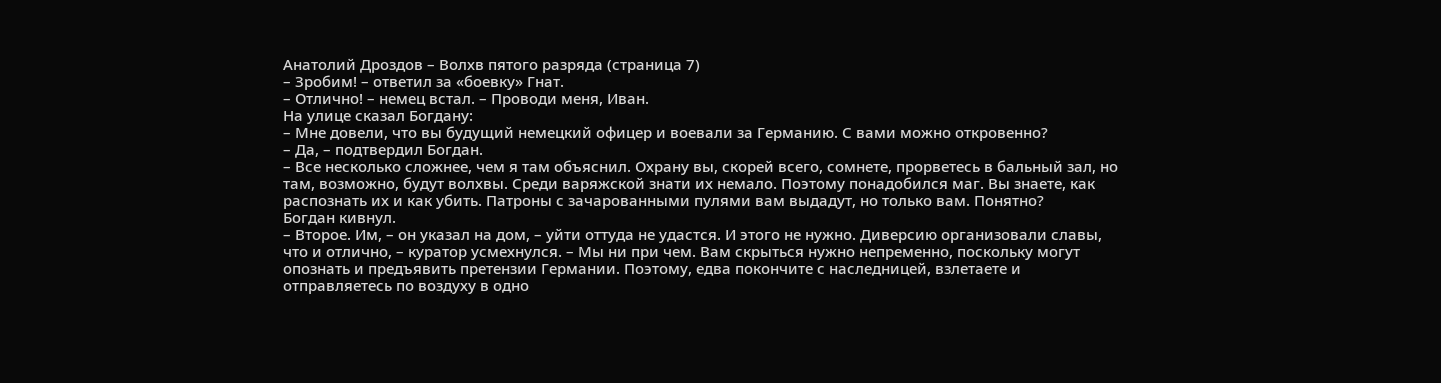Анатолий Дроздов – Волхв пятого разряда (страница 7)
– Зробим! – ответил за «боевку» Гнат.
– Отлично! – немец встал. – Проводи меня, Иван.
На улице сказал Богдану:
– Мне довели, что вы будущий немецкий офицер и воевали за Германию. С вами можно откровенно?
– Да, – подтвердил Богдан.
– Все несколько сложнее, чем я там объяснил. Охрану вы, скорей всего, сомнете, прорветесь в бальный зал, но там, возможно, будут волхвы. Среди варяжской знати их немало. Поэтому понадобился маг. Вы знаете, как распознать их и как убить. Патроны с зачарованными пулями вам выдадут, но только вам. Понятно?
Богдан кивнул.
– Второе. Им, – он указал на дом, – уйти оттуда не удастся. И этого не нужно. Диверсию организовали славы, что и отлично, – куратор усмехнулся. – Мы ни при чем. Вам скрыться нужно непременно, поскольку могут опознать и предъявить претензии Германии. Поэтому, едва покончите с наследницей, взлетаете и отправляетесь по воздуху в одно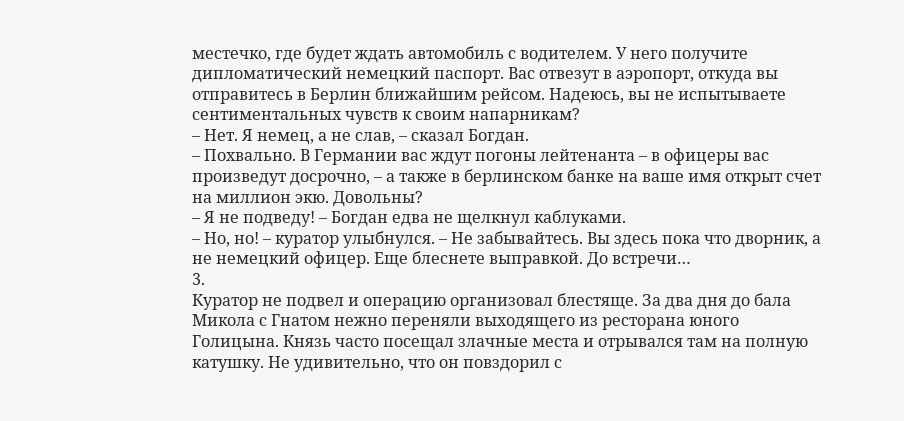местечко, где будет ждать автомобиль с водителем. У него получите дипломатический немецкий паспорт. Вас отвезут в аэропорт, откуда вы отправитесь в Берлин ближайшим рейсом. Надеюсь, вы не испытываете сентиментальных чувств к своим напарникам?
– Нет. Я немец, а не слав, – сказал Богдан.
– Похвально. В Германии вас ждут погоны лейтенанта – в офицеры вас произведут досрочно, – а также в берлинском банке на ваше имя открыт счет на миллион экю. Довольны?
– Я не подведу! – Богдан едва не щелкнул каблуками.
– Но, но! – куратор улыбнулся. – Не забывайтесь. Вы здесь пока что дворник, а не немецкий офицер. Еще блеснете выправкой. До встречи…
3.
Куратор не подвел и операцию организовал блестяще. За два дня до бала Микола с Гнатом нежно переняли выходящего из ресторана юного Голицына. Князь часто посещал злачные места и отрывался там на полную катушку. Не удивительно, что он повздорил с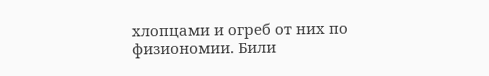хлопцами и огреб от них по физиономии. Били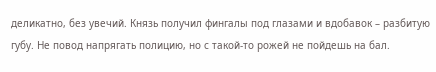деликатно, без увечий. Князь получил фингалы под глазами и вдобавок – разбитую губу. Не повод напрягать полицию, но с такой-то рожей не пойдешь на бал.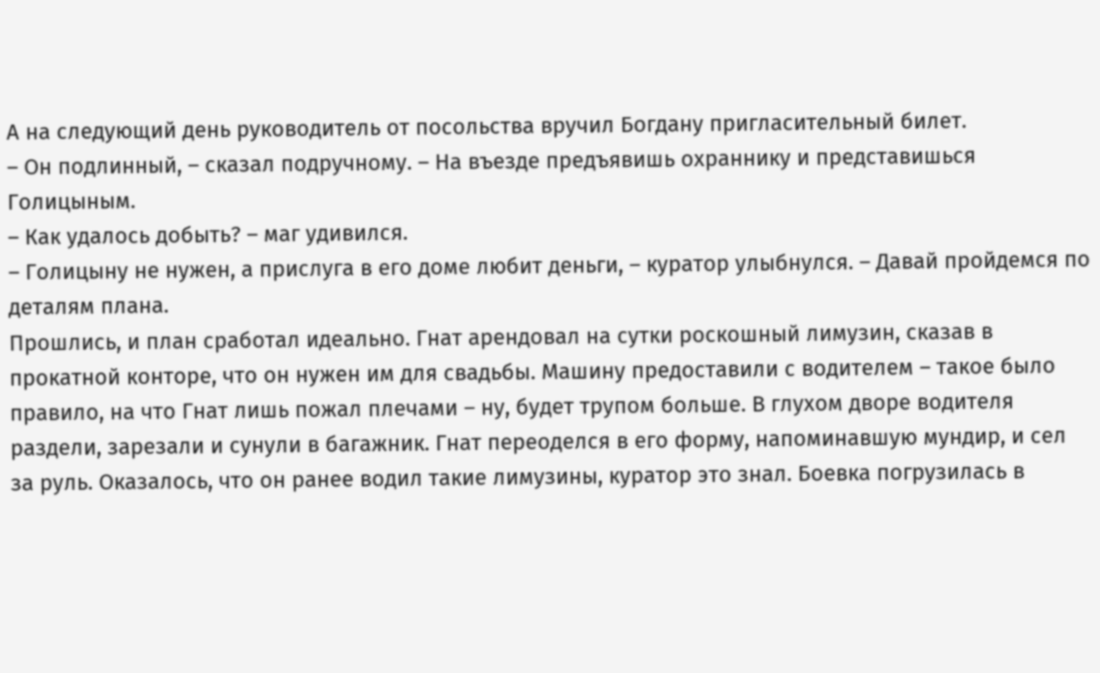А на следующий день руководитель от посольства вручил Богдану пригласительный билет.
– Он подлинный, – сказал подручному. – На въезде предъявишь охраннику и представишься Голицыным.
– Как удалось добыть? – маг удивился.
– Голицыну не нужен, а прислуга в его доме любит деньги, – куратор улыбнулся. – Давай пройдемся по деталям плана.
Прошлись, и план сработал идеально. Гнат арендовал на сутки роскошный лимузин, сказав в прокатной конторе, что он нужен им для свадьбы. Машину предоставили с водителем – такое было правило, на что Гнат лишь пожал плечами – ну, будет трупом больше. В глухом дворе водителя раздели, зарезали и сунули в багажник. Гнат переоделся в его форму, напоминавшую мундир, и сел за руль. Оказалось, что он ранее водил такие лимузины, куратор это знал. Боевка погрузилась в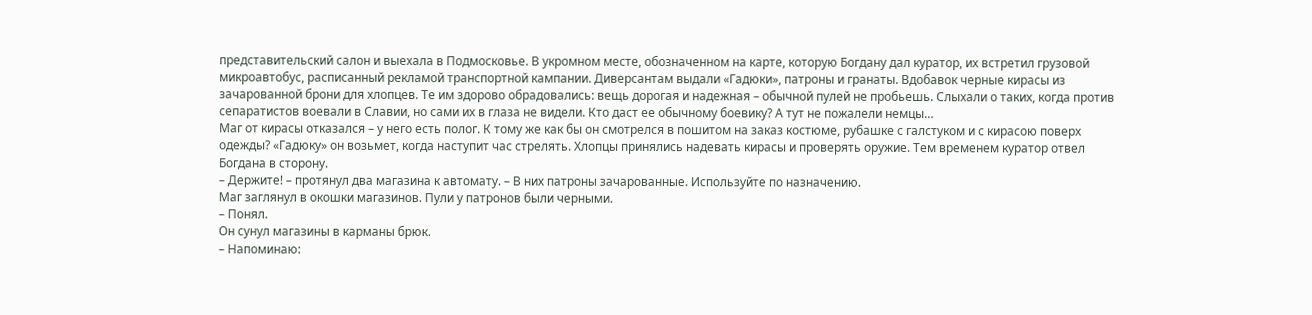представительский салон и выехала в Подмосковье. В укромном месте, обозначенном на карте, которую Богдану дал куратор, их встретил грузовой микроавтобус, расписанный рекламой транспортной кампании. Диверсантам выдали «Гадюки», патроны и гранаты. Вдобавок черные кирасы из зачарованной брони для хлопцев. Те им здорово обрадовались: вещь дорогая и надежная – обычной пулей не пробьешь. Слыхали о таких, когда против сепаратистов воевали в Славии, но сами их в глаза не видели. Кто даст ее обычному боевику? А тут не пожалели немцы…
Маг от кирасы отказался – у него есть полог. К тому же как бы он смотрелся в пошитом на заказ костюме, рубашке с галстуком и с кирасою поверх одежды? «Гадюку» он возьмет, когда наступит час стрелять. Хлопцы принялись надевать кирасы и проверять оружие. Тем временем куратор отвел Богдана в сторону.
– Держите! – протянул два магазина к автомату. – В них патроны зачарованные. Используйте по назначению.
Маг заглянул в окошки магазинов. Пули у патронов были черными.
– Понял.
Он сунул магазины в карманы брюк.
– Напоминаю: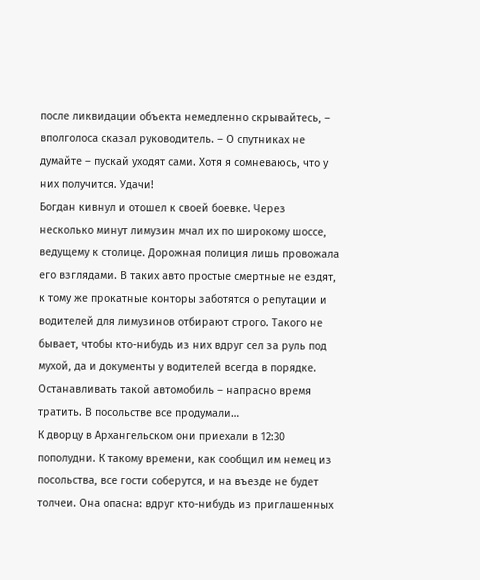после ликвидации объекта немедленно скрывайтесь, – вполголоса сказал руководитель. – О спутниках не думайте – пускай уходят сами. Хотя я сомневаюсь, что у них получится. Удачи!
Богдан кивнул и отошел к своей боевке. Через несколько минут лимузин мчал их по широкому шоссе, ведущему к столице. Дорожная полиция лишь провожала его взглядами. В таких авто простые смертные не ездят, к тому же прокатные конторы заботятся о репутации и водителей для лимузинов отбирают строго. Такого не бывает, чтобы кто-нибудь из них вдруг сел за руль под мухой, да и документы у водителей всегда в порядке. Останавливать такой автомобиль – напрасно время тратить. В посольстве все продумали…
К дворцу в Архангельском они приехали в 12:30 пополудни. К такому времени, как сообщил им немец из посольства, все гости соберутся, и на въезде не будет толчеи. Она опасна: вдруг кто-нибудь из приглашенных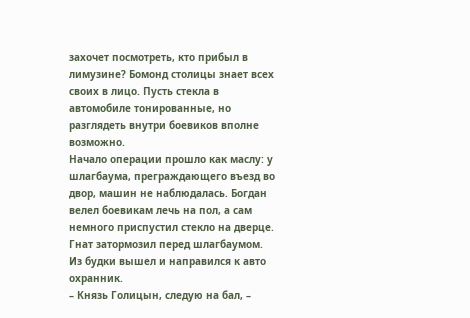захочет посмотреть, кто прибыл в лимузине? Бомонд столицы знает всех своих в лицо. Пусть стекла в автомобиле тонированные, но разглядеть внутри боевиков вполне возможно.
Начало операции прошло как маслу: у шлагбаума, преграждающего въезд во двор, машин не наблюдалась. Богдан велел боевикам лечь на пол, а сам немного приспустил стекло на дверце. Гнат затормозил перед шлагбаумом. Из будки вышел и направился к авто охранник.
– Князь Голицын, следую на бал, –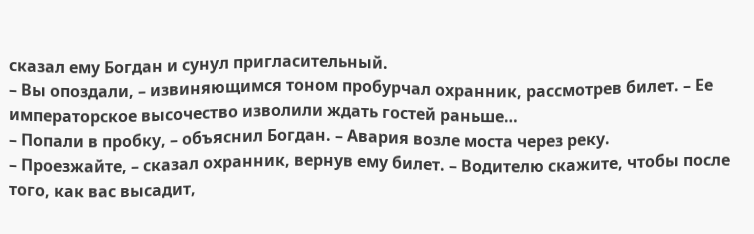сказал ему Богдан и сунул пригласительный.
– Вы опоздали, – извиняющимся тоном пробурчал охранник, рассмотрев билет. – Ее императорское высочество изволили ждать гостей раньше…
– Попали в пробку, – объяснил Богдан. – Авария возле моста через реку.
– Проезжайте, – сказал охранник, вернув ему билет. – Водителю скажите, чтобы после того, как вас высадит,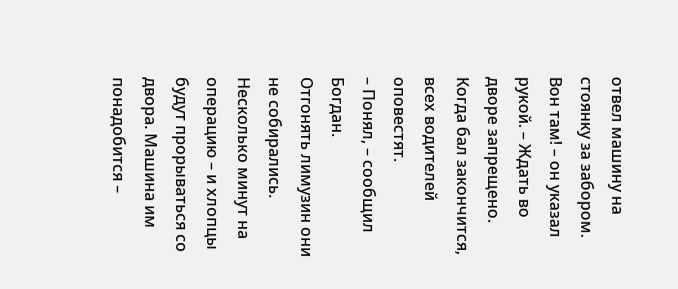отвел машину на стоянку за забором. Вон там! – он указал рукой. – Ждать во дворе запрещено. Когда бал закончится, всех водителей оповестят.
– Понял, – сообщил Богдан.
Отгонять лимузин они не собирались. Несколько минут на операцию – и хлопцы будут прорываться со двора. Машина им понадобится –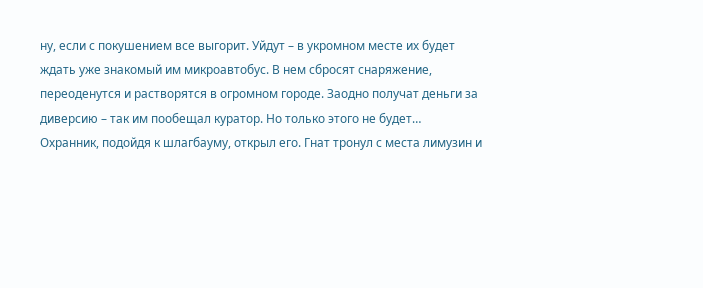ну, если с покушением все выгорит. Уйдут – в укромном месте их будет ждать уже знакомый им микроавтобус. В нем сбросят снаряжение, переоденутся и растворятся в огромном городе. Заодно получат деньги за диверсию – так им пообещал куратор. Но только этого не будет…
Охранник, подойдя к шлагбауму, открыл его. Гнат тронул с места лимузин и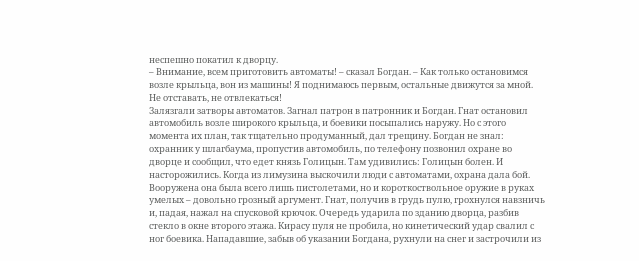неспешно покатил к дворцу.
– Внимание, всем приготовить автоматы! – сказал Богдан. – Как только остановимся возле крыльца, вон из машины! Я поднимаюсь первым, остальные движутся за мной. Не отставать, не отвлекаться!
Залязгали затворы автоматов. Загнал патрон в патронник и Богдан. Гнат остановил автомобиль возле широкого крыльца, и боевики посыпались наружу. Но с этого момента их план, так тщательно продуманный, дал трещину. Богдан не знал: охранник у шлагбаума, пропустив автомобиль, по телефону позвонил охране во дворце и сообщил, что едет князь Голицын. Там удивились: Голицын болен. И насторожились. Когда из лимузина выскочили люди с автоматами, охрана дала бой.
Вооружена она была всего лишь пистолетами, но и короткоствольное оружие в руках умелых – довольно грозный аргумент. Гнат, получив в грудь пулю, грохнулся навзничь и, падая, нажал на спусковой крючок. Очередь ударила по зданию дворца, разбив стекло в окне второго этажа. Кирасу пуля не пробила, но кинетический удар свалил с ног боевика. Нападавшие, забыв об указании Богдана, рухнули на снег и застрочили из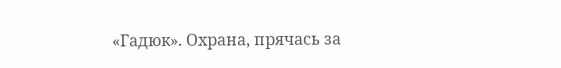«Гадюк». Охрана, прячась за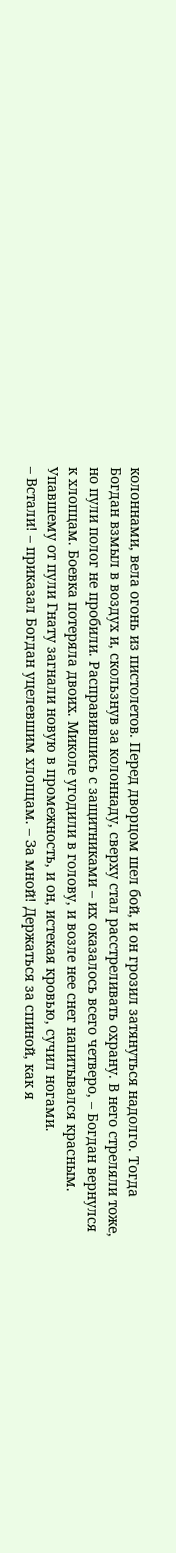колоннами, вела огонь из пистолетов. Перед дворцом шел бой, и он грозил затянуться надолго. Тогда Богдан взмыл в воздух и, скользнув за колоннаду, сверху стал расстреливать охрану. В него стреляли тоже, но пули полог не пробили. Расправившись с защитниками – их оказалось всего четверо, – Богдан вернулся к хлопцам. Боевка потеряла двоих. Миколе угодили в голову, и возле нее снег напитывался красным. Упавшему от пули Гнату загнали новую в промежность, и он, истекая кровью, сучил ногами.
– Встали! – приказал Богдан уцелевшим хлопцам. – За мной! Держаться за спиной, как я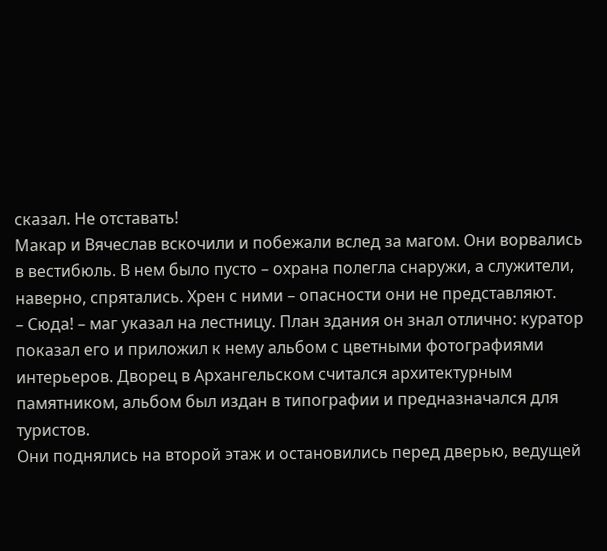сказал. Не отставать!
Макар и Вячеслав вскочили и побежали вслед за магом. Они ворвались в вестибюль. В нем было пусто – охрана полегла снаружи, а служители, наверно, спрятались. Хрен с ними – опасности они не представляют.
– Сюда! – маг указал на лестницу. План здания он знал отлично: куратор показал его и приложил к нему альбом с цветными фотографиями интерьеров. Дворец в Архангельском считался архитектурным памятником, альбом был издан в типографии и предназначался для туристов.
Они поднялись на второй этаж и остановились перед дверью, ведущей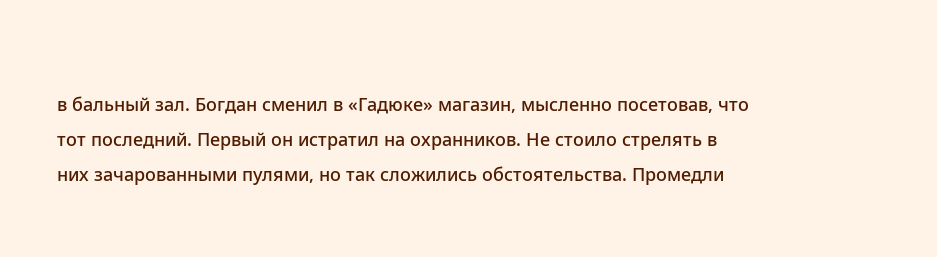в бальный зал. Богдан сменил в «Гадюке» магазин, мысленно посетовав, что тот последний. Первый он истратил на охранников. Не стоило стрелять в них зачарованными пулями, но так сложились обстоятельства. Промедли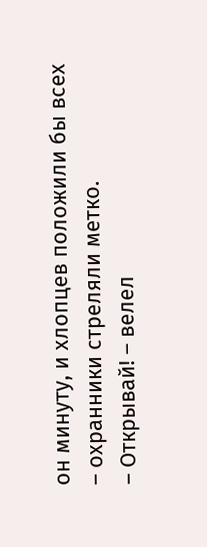он минуту, и хлопцев положили бы всех – охранники стреляли метко.
– Открывай! – велел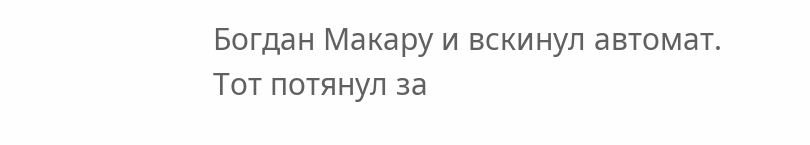Богдан Макару и вскинул автомат.
Тот потянул за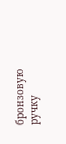бронзовую ручку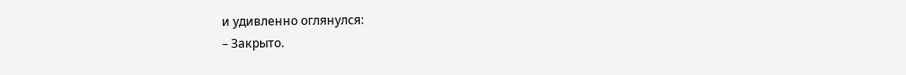и удивленно оглянулся:
– Закрыто.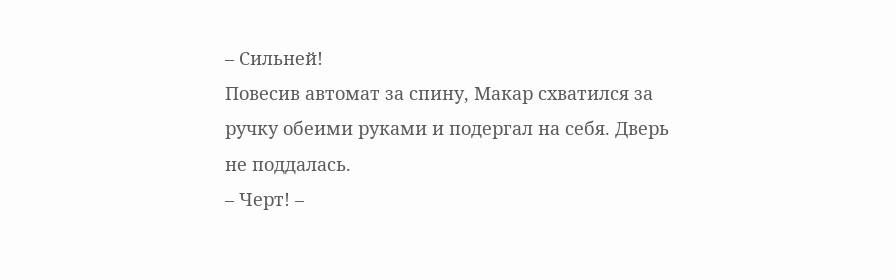– Сильней!
Повесив автомат за спину, Макар схватился за ручку обеими руками и подергал на себя. Дверь не поддалась.
– Черт! –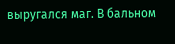выругался маг. В бальном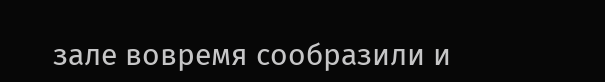зале вовремя сообразили и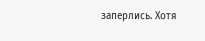заперлись. Хотя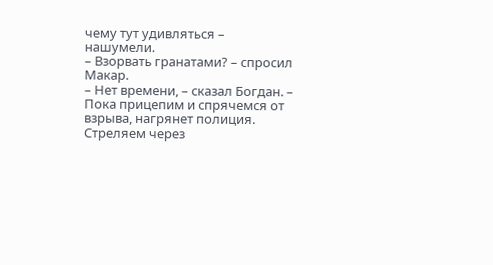чему тут удивляться – нашумели.
– Взорвать гранатами? – спросил Макар.
– Нет времени, – сказал Богдан. – Пока прицепим и спрячемся от взрыва, нагрянет полиция. Стреляем через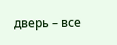дверь – все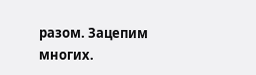разом. Зацепим многих.